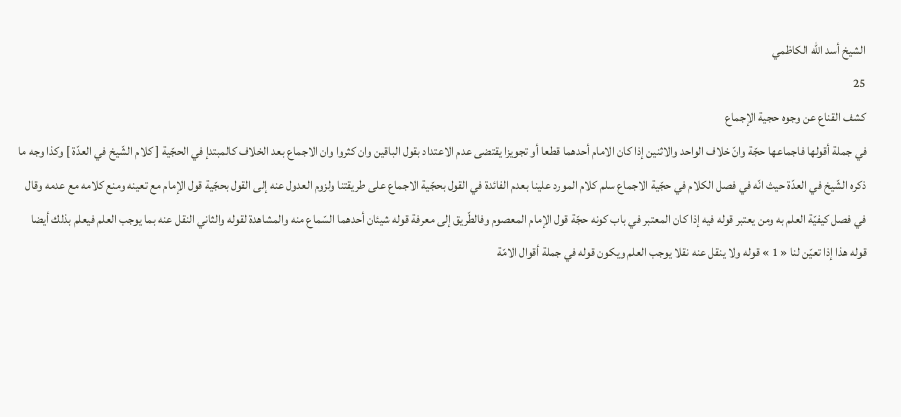الشيخ أسد الله الكاظمي
25
كشف القناع عن وجوه حجية الإجماع
في جملة أقولها فاجماعها حجّة وانّ خلاف الواحد والاثنين إذا كان الامام أحدهما قطعا أو تجويزا يقتضى عدم الاعتداد بقول الباقين وان كثروا وان الاجماع بعد الخلاف كالمبتدإ في الحجّية [ كلام الشّيخ في العدّة ] وكذا وجه ما ذكره الشّيخ في العدّة حيث انّه في فصل الكلام في حجّية الاجماع سلم كلام المورد علينا بعدم الفائدة في القول بحجّية الاجماع على طريقتنا ولزوم العدول عنه إلى القول بحجّية قول الإمام مع تعينه ومنع كلامه مع عدمه وقال في فصل كيفيّة العلم به ومن يعتبر قوله فيه إذا كان المعتبر في باب كونه حجّة قول الإمام المعصوم وفالطّريق إلى معرفة قوله شيئان أحدهما السّماع منه والمشاهدة لقوله والثاني النقل عنه بما يوجب العلم فيعلم بذلك أيضا قوله هذا إذا تعيّن لنا « 1 » قوله ولا ينقل عنه نقلا يوجب العلم ويكون قوله في جملة أقوال الامّة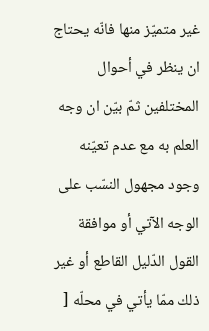غير متميّز منها فانّه يحتاج ان ينظر في أحوال المختلفين ثمّ بيّن ان وجه العلم به مع عدم تعيّنه وجود مجهول النسّب على الوجه الآتي أو موافقة القول الدّليل القاطع أو غير ذلك ممّا يأتي في محلّه [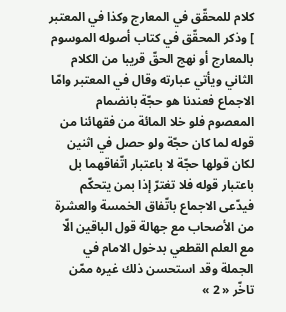كلام للمحقّق في المعارج وكذا في المعتبر ] وذكر المحقّق في كتاب أصوله الموسوم بالمعارج أو نهج الحقّ قريبا من الكلام الثاني ويأتي عبارته وقال في المعتبر وامّا الاجماع فعندنا هو حجّة بانضمام المعصوم فلو خلا المائة من فقهائنا من قوله لما كان حجّة ولو حصل في اثنين لكان قولها حجّة لا باعتبار اتّفاقهما بل باعتبار قوله فلا تغترّ إذا بمن يتحكّم فيدّعى الاجماع باتّفاق الخمسة والعشرة من الأصحاب مع جهالة قول الباقين الّا مع العلم القطعي بدخول الامام في الجملة وقد استحسن ذلك غيره ممّن تاخّر « 2 »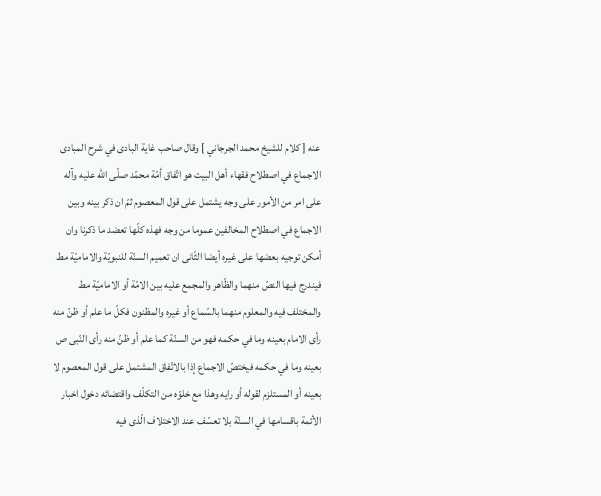عنه [ كلام للشيخ محمد الجرجاني ] وقال صاحب غاية البادى في شرح المبادى الاجماع في اصطلاح فقهاء أهل البيت هو اتّفاق أمّة محمّد صلّى اللّه عليه وآله على امر من الأمور على وجه يشتمل على قول المعصوم ثمّ ان ذكر بينه وبين الاجماع في اصطلاح المخالفين عموما من وجه فهذه كلّها تعضد ما ذكرنا وان أمكن توجيه بعضها على غيره أيضا الثّانى ان تعميم السنّة للنبويّة والاماميّة مط فيندرج فيها النصّ منهما والظّاهر والمجمع عليه بين الامّة أو الاماميّة مط والمختلف فيه والمعلوم منهما بالسّماع أو غيره والمظنون فكلّ ما علم أو ظنّ منه رأى الامام بعينه وما في حكمه فهو من السنّة كما علم أو ظنّ منه رأى النّبى ص بعينه وما في حكمه فيختصّ الاجماع إذا بالاتّفاق المشتمل على قول المعصوم لا بعينه أو المستلزم لقوله أو رايه وهذا مع خلوّه من التكلّف واقتضائه دخول اخبار الأئمة باقسامها في السنّة بلا تعسّف عند الاختلاف الّذى فيه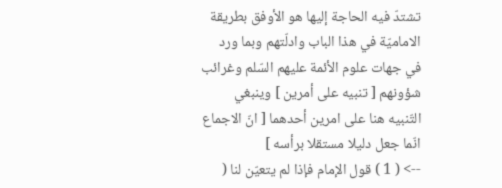تشتدّ فيه الحاجة إليها هو الأوفق بطريقة الاماميّة في هذا الباب وادلّتهم وبما ورد في جهات علوم الأئمة عليهم السّلم وغرائب شؤونهم [ تنبيه على أمرين ] وينبغي التّنبيه هنا على امرين أحدهما [ انّ الاجماع انّما جعل دليلا مستقلا برأسه ]
--> ( 1 ) قول الإمام فإذا لم يتعيّن لنا (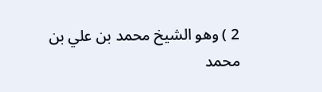2 ) وهو الشيخ محمد بن علي بن محمد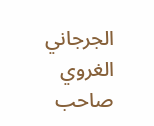الجرجاني الغروي صاحب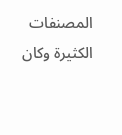المصنفات الكثيرة وكان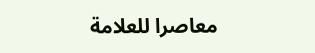معاصرا للعلامة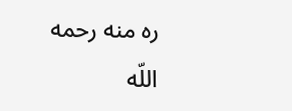ره منه رحمه اللّه